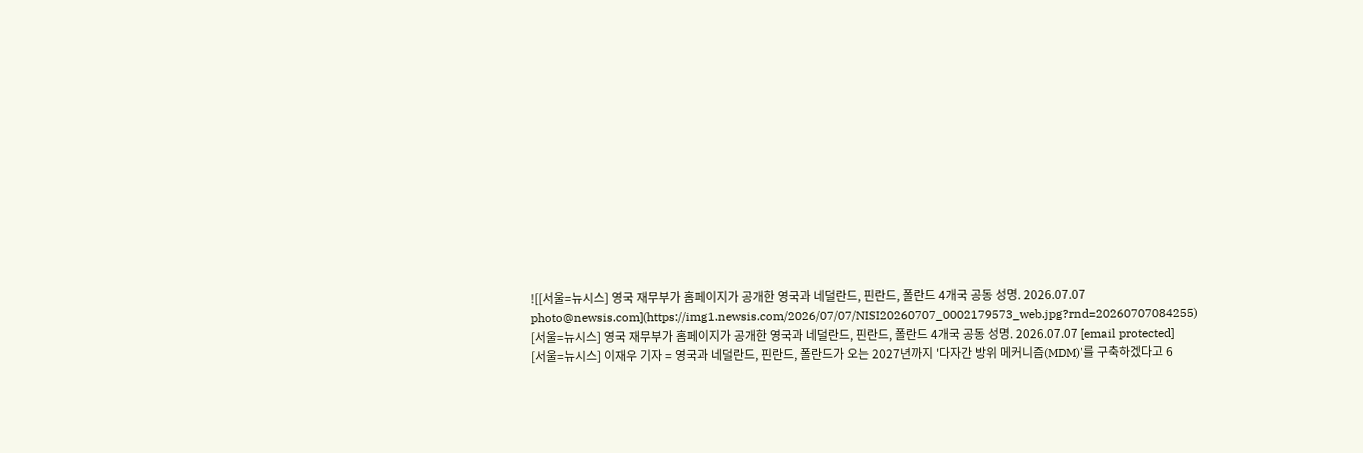![[서울=뉴시스] 영국 재무부가 홈페이지가 공개한 영국과 네덜란드, 핀란드, 폴란드 4개국 공동 성명. 2026.07.07 photo@newsis.com](https://img1.newsis.com/2026/07/07/NISI20260707_0002179573_web.jpg?rnd=20260707084255)
[서울=뉴시스] 영국 재무부가 홈페이지가 공개한 영국과 네덜란드, 핀란드, 폴란드 4개국 공동 성명. 2026.07.07 [email protected]
[서울=뉴시스] 이재우 기자 = 영국과 네덜란드, 핀란드, 폴란드가 오는 2027년까지 '다자간 방위 메커니즘(MDM)'를 구축하겠다고 6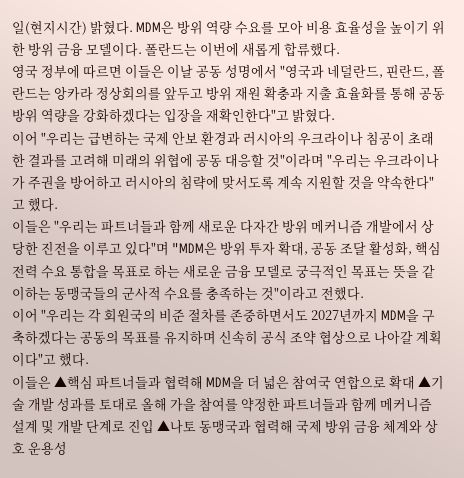일(현지시간) 밝혔다. MDM은 방위 역량 수요를 모아 비용 효율성을 높이기 위한 방위 금융 모델이다. 폴란드는 이번에 새롭게 합류했다.
영국 정부에 따르면 이들은 이날 공동 성명에서 "영국과 네덜란드, 핀란드, 폴란드는 앙카라 정상회의를 앞두고 방위 재원 확충과 지출 효율화를 통해 공동 방위 역량을 강화하겠다는 입장을 재확인한다"고 밝혔다.
이어 "우리는 급변하는 국제 안보 환경과 러시아의 우크라이나 침공이 초래한 결과를 고려해 미래의 위협에 공동 대응할 것"이라며 "우리는 우크라이나가 주권을 방어하고 러시아의 침략에 맞서도록 계속 지원할 것을 약속한다"고 했다.
이들은 "우리는 파트너들과 함께 새로운 다자간 방위 메커니즘 개발에서 상당한 진전을 이루고 있다"며 "MDM은 방위 투자 확대, 공동 조달 활성화, 핵심 전력 수요 통합을 목표로 하는 새로운 금융 모델로 궁극적인 목표는 뜻을 같이하는 동맹국들의 군사적 수요를 충족하는 것"이라고 전했다.
이어 "우리는 각 회원국의 비준 절차를 존중하면서도 2027년까지 MDM을 구축하겠다는 공동의 목표를 유지하며 신속히 공식 조약 협상으로 나아갈 계획이다"고 했다.
이들은 ▲핵심 파트너들과 협력해 MDM을 더 넓은 참여국 연합으로 확대 ▲기술 개발 성과를 토대로 올해 가을 참여를 약정한 파트너들과 함께 메커니즘 설계 및 개발 단계로 진입 ▲나토 동맹국과 협력해 국제 방위 금융 체계와 상호 운용성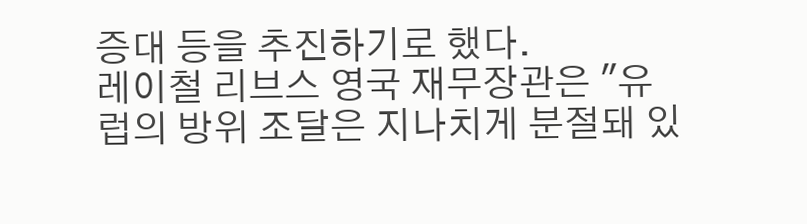증대 등을 추진하기로 했다.
레이철 리브스 영국 재무장관은 "유럽의 방위 조달은 지나치게 분절돼 있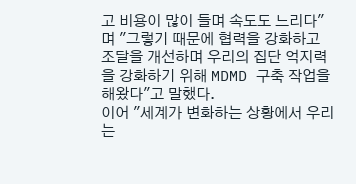고 비용이 많이 들며 속도도 느리다"며 "그렇기 때문에 협력을 강화하고 조달을 개선하며 우리의 집단 억지력을 강화하기 위해 MDMD 구축 작업을 해왔다"고 말했다.
이어 "세계가 변화하는 상황에서 우리는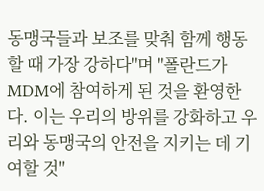동맹국들과 보조를 맞춰 함께 행동할 때 가장 강하다"며 "폴란드가 MDM에 참여하게 된 것을 환영한다. 이는 우리의 방위를 강화하고 우리와 동맹국의 안전을 지키는 데 기여할 것"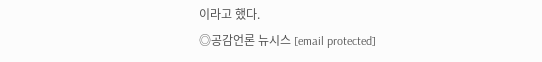이라고 했다.
◎공감언론 뉴시스 [email protected]